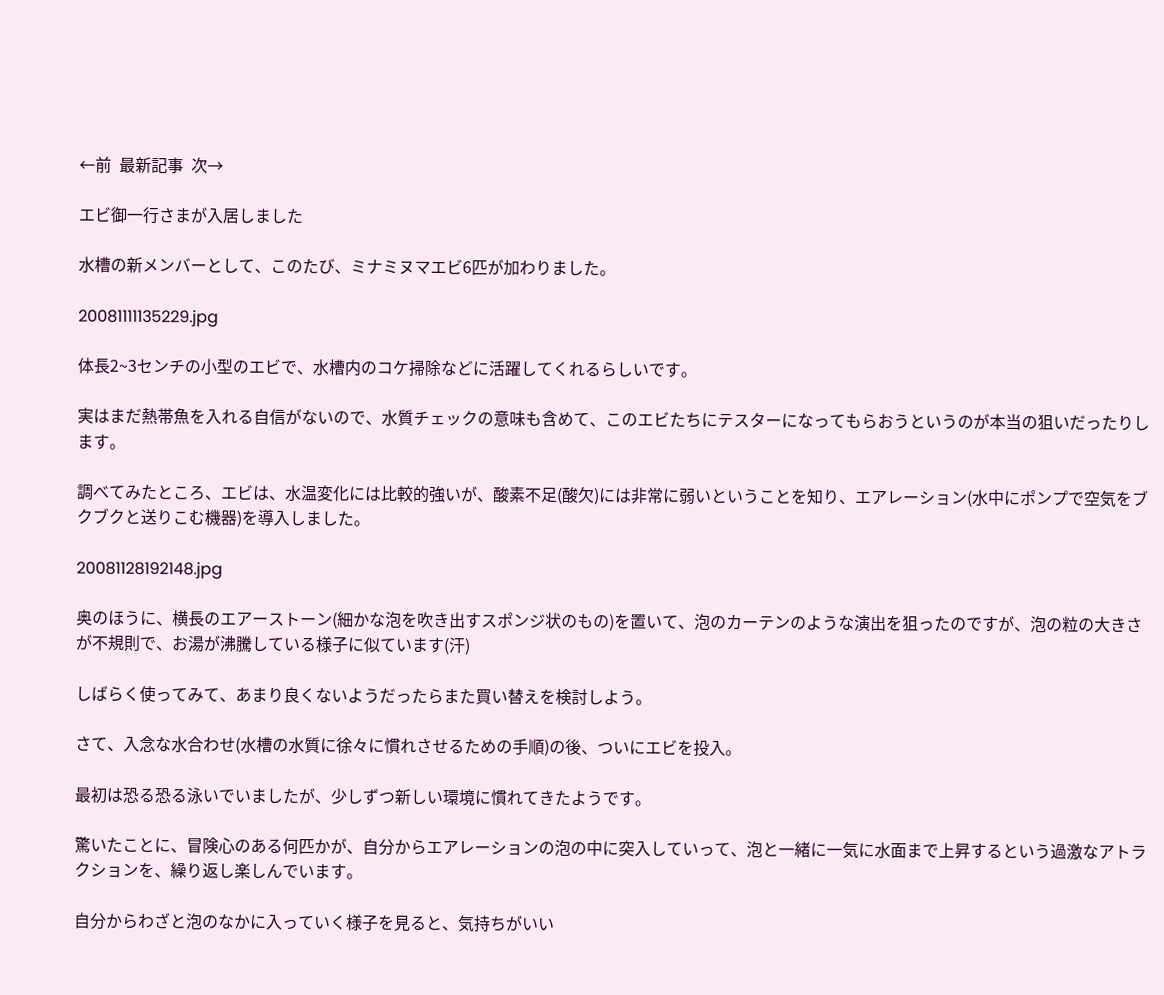←前  最新記事  次→

エビ御一行さまが入居しました

水槽の新メンバーとして、このたび、ミナミヌマエビ6匹が加わりました。

20081111135229.jpg

体長2~3センチの小型のエビで、水槽内のコケ掃除などに活躍してくれるらしいです。

実はまだ熱帯魚を入れる自信がないので、水質チェックの意味も含めて、このエビたちにテスターになってもらおうというのが本当の狙いだったりします。

調べてみたところ、エビは、水温変化には比較的強いが、酸素不足(酸欠)には非常に弱いということを知り、エアレーション(水中にポンプで空気をブクブクと送りこむ機器)を導入しました。

20081128192148.jpg

奥のほうに、横長のエアーストーン(細かな泡を吹き出すスポンジ状のもの)を置いて、泡のカーテンのような演出を狙ったのですが、泡の粒の大きさが不規則で、お湯が沸騰している様子に似ています(汗)

しばらく使ってみて、あまり良くないようだったらまた買い替えを検討しよう。

さて、入念な水合わせ(水槽の水質に徐々に慣れさせるための手順)の後、ついにエビを投入。

最初は恐る恐る泳いでいましたが、少しずつ新しい環境に慣れてきたようです。

驚いたことに、冒険心のある何匹かが、自分からエアレーションの泡の中に突入していって、泡と一緒に一気に水面まで上昇するという過激なアトラクションを、繰り返し楽しんでいます。

自分からわざと泡のなかに入っていく様子を見ると、気持ちがいい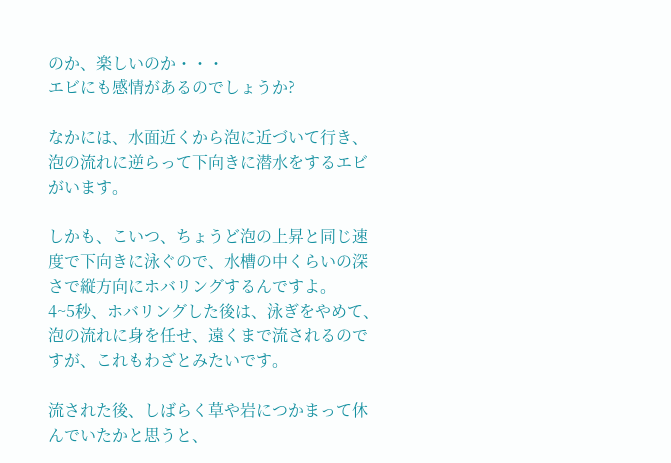のか、楽しいのか・・・
エビにも感情があるのでしょうか?

なかには、水面近くから泡に近づいて行き、泡の流れに逆らって下向きに潜水をするエビがいます。

しかも、こいつ、ちょうど泡の上昇と同じ速度で下向きに泳ぐので、水槽の中くらいの深さで縦方向にホバリングするんですよ。
4~5秒、ホバリングした後は、泳ぎをやめて、泡の流れに身を任せ、遠くまで流されるのですが、これもわざとみたいです。

流された後、しばらく草や岩につかまって休んでいたかと思うと、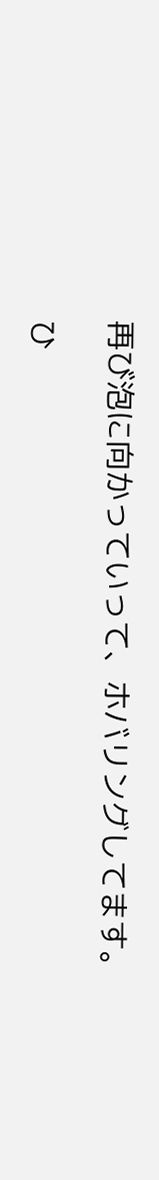再び泡に向かっていって、ホバリングしてます。

ひ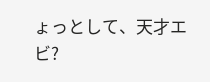ょっとして、天才エビ?